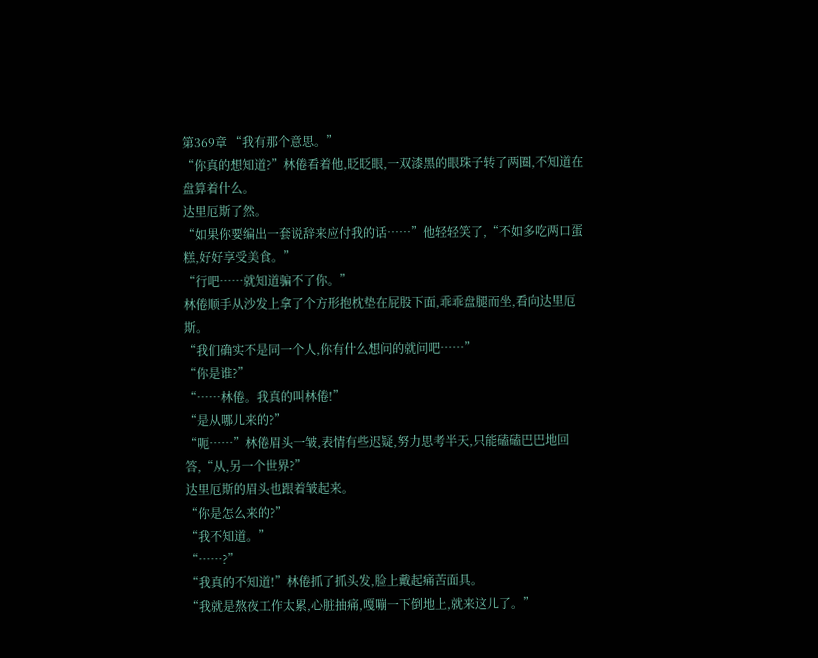第369章 “我有那个意思。”
“你真的想知道?”林倦看着他,眨眨眼,一双漆黑的眼珠子转了两圈,不知道在盘算着什么。
达里厄斯了然。
“如果你要编出一套说辞来应付我的话……”他轻轻笑了,“不如多吃两口蛋糕,好好享受美食。”
“行吧……就知道骗不了你。”
林倦顺手从沙发上拿了个方形抱枕垫在屁股下面,乖乖盘腿而坐,看向达里厄斯。
“我们确实不是同一个人,你有什么想问的就问吧……”
“你是谁?”
“……林倦。我真的叫林倦!”
“是从哪儿来的?”
“呃……”林倦眉头一皱,表情有些迟疑,努力思考半天,只能磕磕巴巴地回答,“从,另一个世界?”
达里厄斯的眉头也跟着皱起来。
“你是怎么来的?”
“我不知道。”
“……?”
“我真的不知道!”林倦抓了抓头发,脸上戴起痛苦面具。
“我就是熬夜工作太累,心脏抽痛,嘎嘣一下倒地上,就来这儿了。”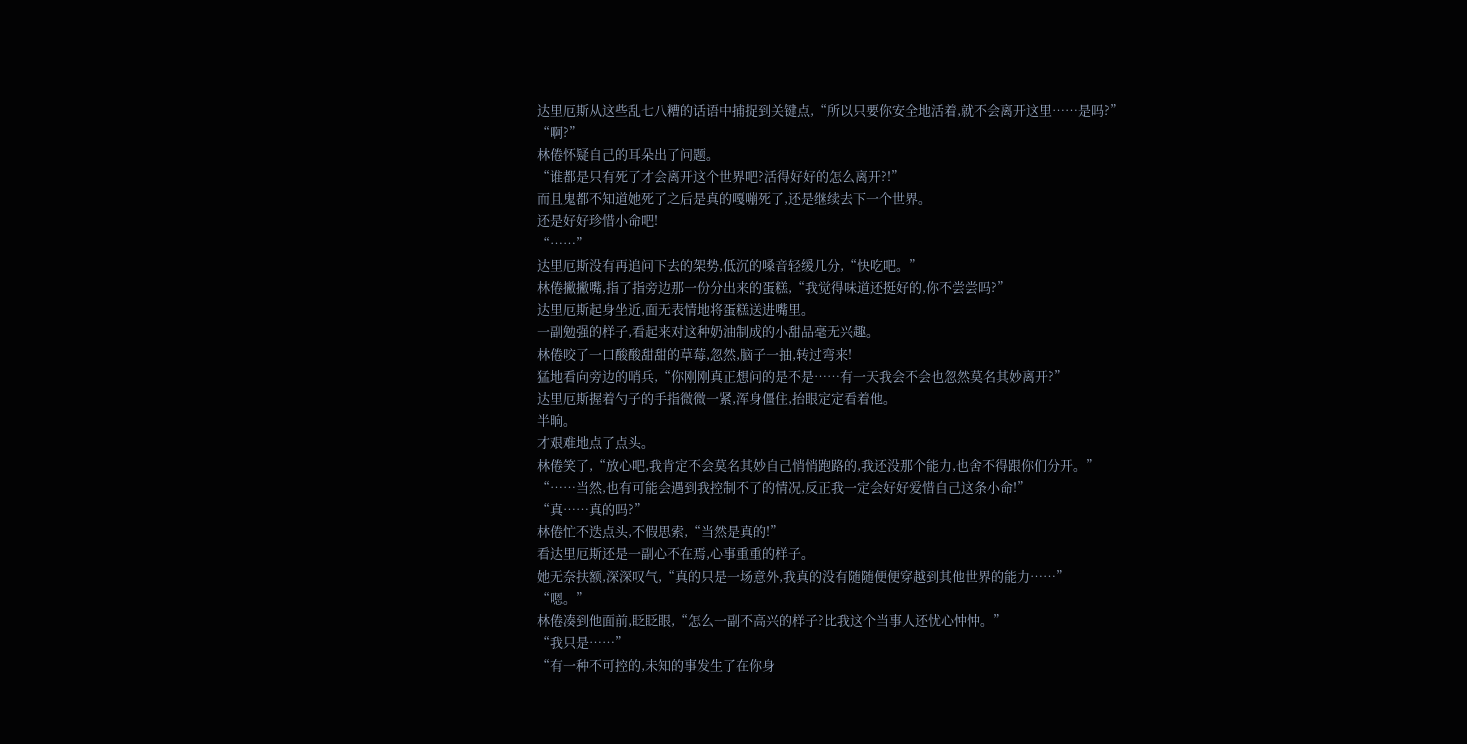达里厄斯从这些乱七八糟的话语中捕捉到关键点,“所以只要你安全地活着,就不会离开这里……是吗?”
“啊?”
林倦怀疑自己的耳朵出了问题。
“谁都是只有死了才会离开这个世界吧?活得好好的怎么离开?!”
而且鬼都不知道她死了之后是真的嘎嘣死了,还是继续去下一个世界。
还是好好珍惜小命吧!
“……”
达里厄斯没有再追问下去的架势,低沉的嗓音轻缓几分,“快吃吧。”
林倦撇撇嘴,指了指旁边那一份分出来的蛋糕,“我觉得味道还挺好的,你不尝尝吗?”
达里厄斯起身坐近,面无表情地将蛋糕送进嘴里。
一副勉强的样子,看起来对这种奶油制成的小甜品毫无兴趣。
林倦咬了一口酸酸甜甜的草莓,忽然,脑子一抽,转过弯来!
猛地看向旁边的哨兵,“你刚刚真正想问的是不是……有一天我会不会也忽然莫名其妙离开?”
达里厄斯握着勺子的手指微微一紧,浑身僵住,抬眼定定看着他。
半晌。
才艰难地点了点头。
林倦笑了,“放心吧,我肯定不会莫名其妙自己悄悄跑路的,我还没那个能力,也舍不得跟你们分开。”
“……当然,也有可能会遇到我控制不了的情况,反正我一定会好好爱惜自己这条小命!”
“真……真的吗?”
林倦忙不迭点头,不假思索,“当然是真的!”
看达里厄斯还是一副心不在焉,心事重重的样子。
她无奈扶额,深深叹气,“真的只是一场意外,我真的没有随随便便穿越到其他世界的能力……”
“嗯。”
林倦凑到他面前,眨眨眼,“怎么一副不高兴的样子?比我这个当事人还忧心忡忡。”
“我只是……”
“有一种不可控的,未知的事发生了在你身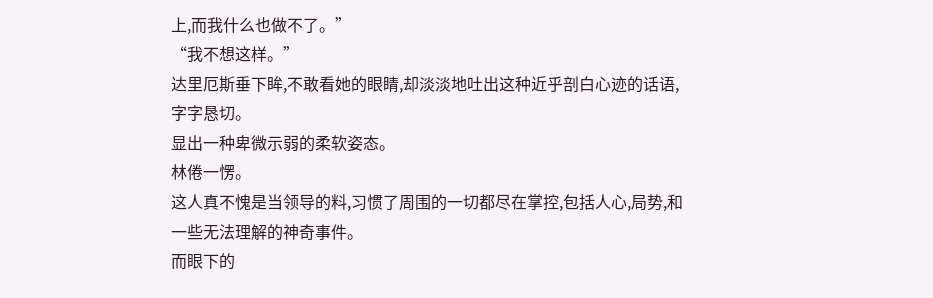上,而我什么也做不了。”
“我不想这样。”
达里厄斯垂下眸,不敢看她的眼睛,却淡淡地吐出这种近乎剖白心迹的话语,字字恳切。
显出一种卑微示弱的柔软姿态。
林倦一愣。
这人真不愧是当领导的料,习惯了周围的一切都尽在掌控,包括人心,局势,和一些无法理解的神奇事件。
而眼下的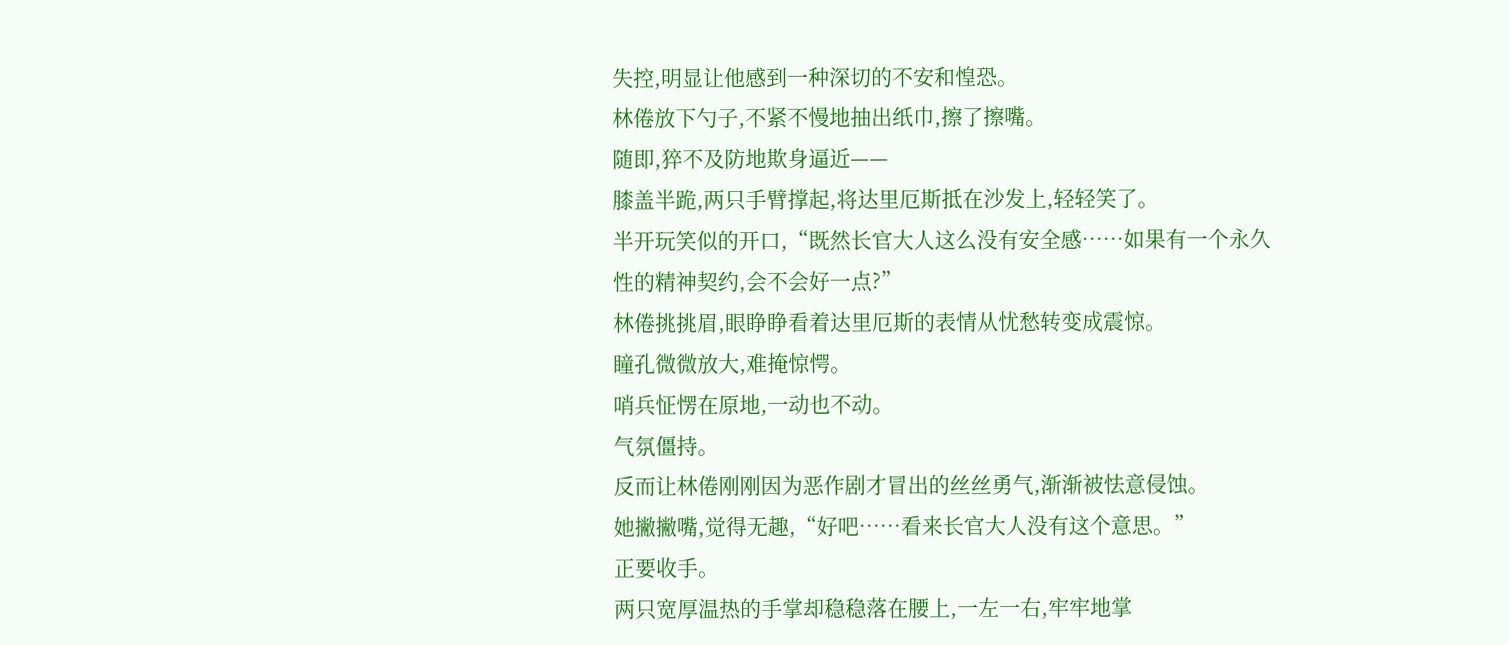失控,明显让他感到一种深切的不安和惶恐。
林倦放下勺子,不紧不慢地抽出纸巾,擦了擦嘴。
随即,猝不及防地欺身逼近——
膝盖半跪,两只手臂撑起,将达里厄斯抵在沙发上,轻轻笑了。
半开玩笑似的开口,“既然长官大人这么没有安全感……如果有一个永久性的精神契约,会不会好一点?”
林倦挑挑眉,眼睁睁看着达里厄斯的表情从忧愁转变成震惊。
瞳孔微微放大,难掩惊愕。
哨兵怔愣在原地,一动也不动。
气氛僵持。
反而让林倦刚刚因为恶作剧才冒出的丝丝勇气,渐渐被怯意侵蚀。
她撇撇嘴,觉得无趣,“好吧……看来长官大人没有这个意思。”
正要收手。
两只宽厚温热的手掌却稳稳落在腰上,一左一右,牢牢地掌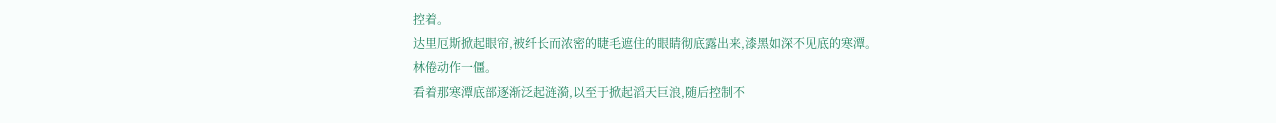控着。
达里厄斯掀起眼帘,被纤长而浓密的睫毛遮住的眼睛彻底露出来,漆黑如深不见底的寒潭。
林倦动作一僵。
看着那寒潭底部逐渐泛起涟漪,以至于掀起滔天巨浪,随后控制不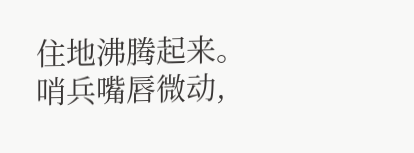住地沸腾起来。
哨兵嘴唇微动,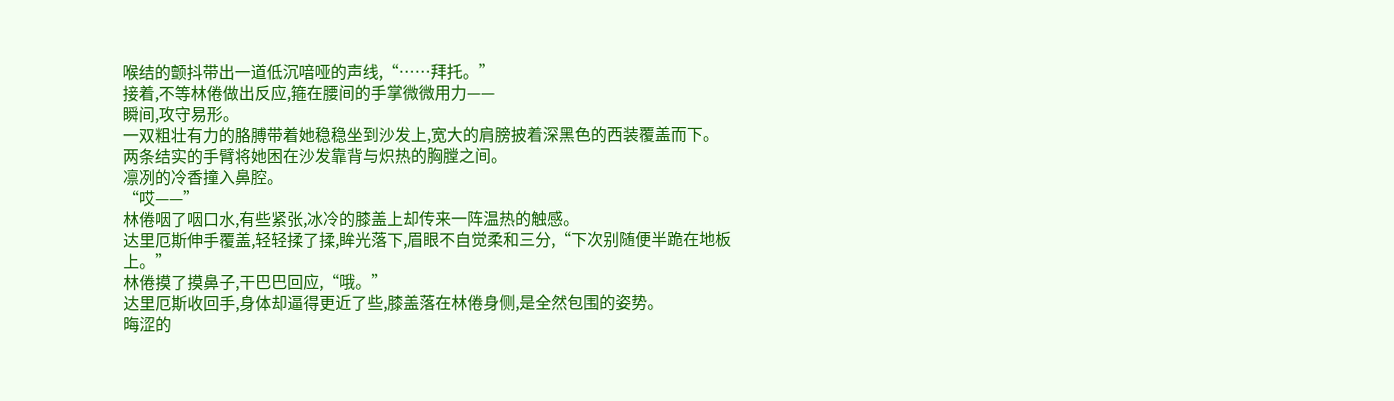喉结的颤抖带出一道低沉喑哑的声线,“……拜托。”
接着,不等林倦做出反应,箍在腰间的手掌微微用力——
瞬间,攻守易形。
一双粗壮有力的胳膊带着她稳稳坐到沙发上,宽大的肩膀披着深黑色的西装覆盖而下。
两条结实的手臂将她困在沙发靠背与炽热的胸膛之间。
凛冽的冷香撞入鼻腔。
“哎——”
林倦咽了咽口水,有些紧张,冰冷的膝盖上却传来一阵温热的触感。
达里厄斯伸手覆盖,轻轻揉了揉,眸光落下,眉眼不自觉柔和三分,“下次别随便半跪在地板上。”
林倦摸了摸鼻子,干巴巴回应,“哦。”
达里厄斯收回手,身体却逼得更近了些,膝盖落在林倦身侧,是全然包围的姿势。
晦涩的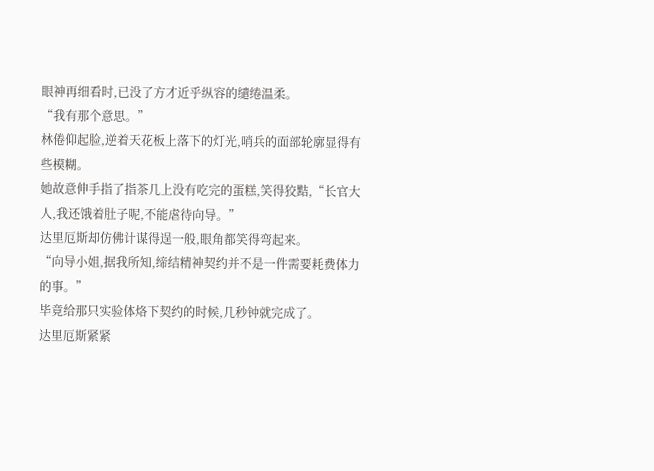眼神再细看时,已没了方才近乎纵容的缱绻温柔。
“我有那个意思。”
林倦仰起脸,逆着天花板上落下的灯光,哨兵的面部轮廓显得有些模糊。
她故意伸手指了指茶几上没有吃完的蛋糕,笑得狡黠,“长官大人,我还饿着肚子呢,不能虐待向导。”
达里厄斯却仿佛计谋得逞一般,眼角都笑得弯起来。
“向导小姐,据我所知,缔结精神契约并不是一件需要耗费体力的事。”
毕竟给那只实验体烙下契约的时候,几秒钟就完成了。
达里厄斯紧紧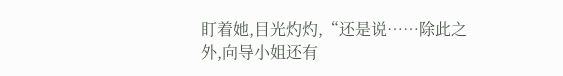盯着她,目光灼灼,“还是说……除此之外,向导小姐还有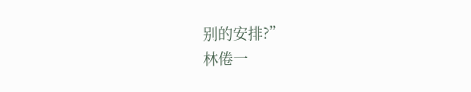别的安排?”
林倦一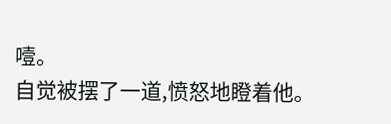噎。
自觉被摆了一道,愤怒地瞪着他。